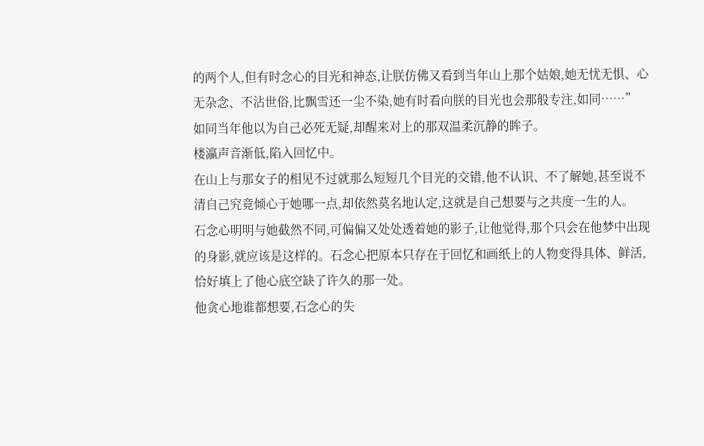的两个人,但有时念心的目光和神态,让朕仿佛又看到当年山上那个姑娘,她无忧无惧、心无杂念、不沾世俗,比飘雪还一尘不染,她有时看向朕的目光也会那般专注,如同……”
如同当年他以为自己必死无疑,却醒来对上的那双温柔沉静的眸子。
楼瀛声音渐低,陷入回忆中。
在山上与那女子的相见不过就那么短短几个目光的交错,他不认识、不了解她,甚至说不清自己究竟倾心于她哪一点,却依然莫名地认定,这就是自己想要与之共度一生的人。
石念心明明与她截然不同,可偏偏又处处透着她的影子,让他觉得,那个只会在他梦中出现的身影,就应该是这样的。石念心把原本只存在于回忆和画纸上的人物变得具体、鲜活,恰好填上了他心底空缺了许久的那一处。
他贪心地谁都想要,石念心的失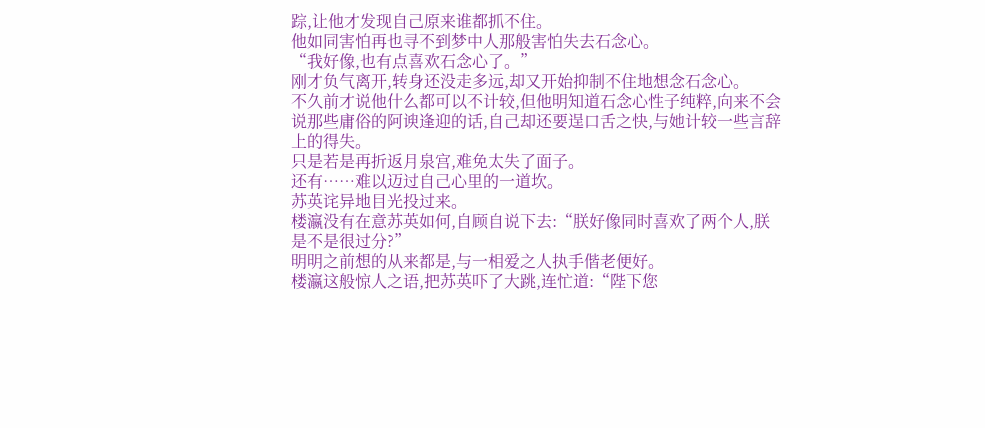踪,让他才发现自己原来谁都抓不住。
他如同害怕再也寻不到梦中人那般害怕失去石念心。
“我好像,也有点喜欢石念心了。”
刚才负气离开,转身还没走多远,却又开始抑制不住地想念石念心。
不久前才说他什么都可以不计较,但他明知道石念心性子纯粹,向来不会说那些庸俗的阿谀逢迎的话,自己却还要逞口舌之快,与她计较一些言辞上的得失。
只是若是再折返月泉宫,难免太失了面子。
还有……难以迈过自己心里的一道坎。
苏英诧异地目光投过来。
楼瀛没有在意苏英如何,自顾自说下去:“朕好像同时喜欢了两个人,朕是不是很过分?”
明明之前想的从来都是,与一相爱之人执手偕老便好。
楼瀛这般惊人之语,把苏英吓了大跳,连忙道:“陛下您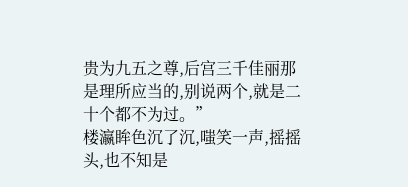贵为九五之尊,后宫三千佳丽那是理所应当的,别说两个,就是二十个都不为过。”
楼瀛眸色沉了沉,嗤笑一声,摇摇头,也不知是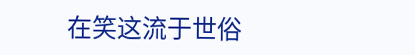在笑这流于世俗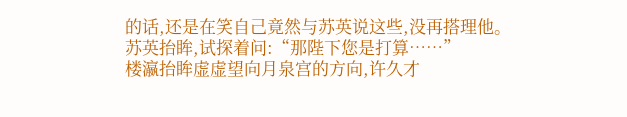的话,还是在笑自己竟然与苏英说这些,没再搭理他。
苏英抬眸,试探着问:“那陛下您是打算……”
楼瀛抬眸虚虚望向月泉宫的方向,许久才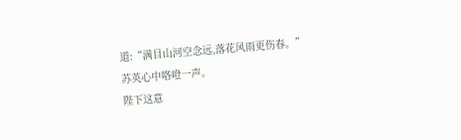道:“满目山河空念远,落花风雨更伤春。”
苏英心中咯噔一声。
陛下这意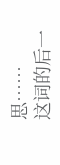思……
这词的后一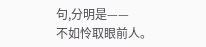句,分明是——
不如怜取眼前人。